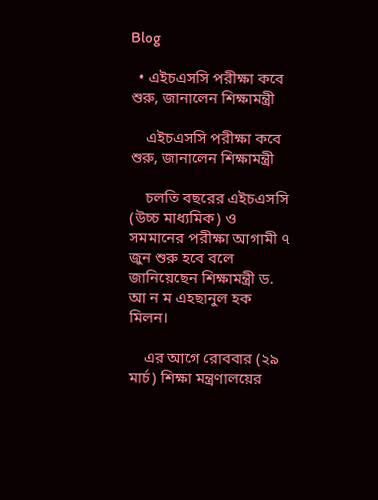Blog

  • এইচএসসি পরীক্ষা কবে শুরু, জানালেন শিক্ষামন্ত্রী

    এইচএসসি পরীক্ষা কবে শুরু, জানালেন শিক্ষামন্ত্রী

    চলতি বছরের এইচএসসি (উচ্চ মাধ্যমিক) ও সমমানের পরীক্ষা আগামী ৭ জুন শুরু হবে বলে জানিয়েছেন শিক্ষামন্ত্রী ড. আ ন ম এহছানুল হক মিলন।

    এর আগে রোববার (২৯ মার্চ) শিক্ষা মন্ত্রণালয়ের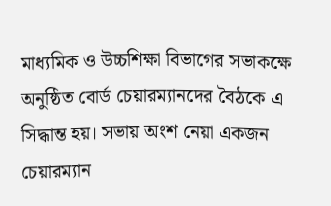মাধ্যমিক ও উচ্চশিক্ষা বিভাগের সভাকক্ষে অনুষ্ঠিত বোর্ড চেয়ারম্যানদের বৈঠকে এ সিদ্ধান্ত হয়। সভায় অংশ নেয়া একজন চেয়ারম্যান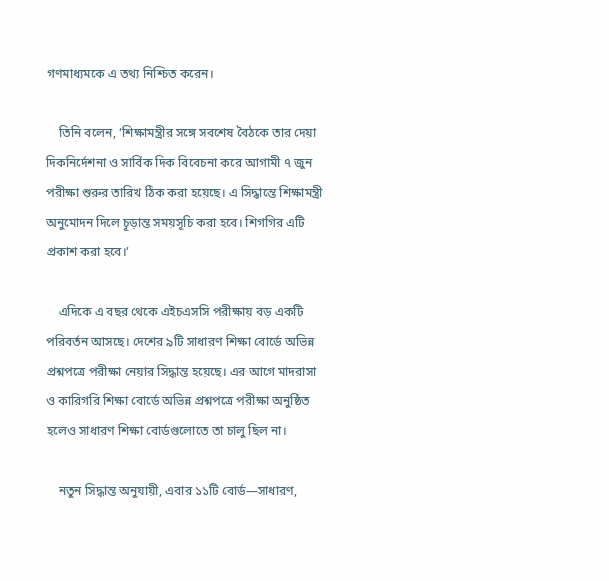গণমাধ্যমকে এ তথ্য নিশ্চিত করেন।

    তিনি বলেন, ‘শিক্ষামন্ত্রীর সঙ্গে সবশেষ বৈঠকে তার দেয়া দিকনির্দেশনা ও সার্বিক দিক বিবেচনা করে আগামী ৭ জুন পরীক্ষা শুরুর তারিখ ঠিক করা হয়েছে। এ সিদ্ধান্তে শিক্ষামন্ত্রী অনুমোদন দিলে চূড়ান্ত সময়সূচি করা হবে। শিগগির এটি প্রকাশ করা হবে।’

    এদিকে এ বছর থেকে এইচএসসি পরীক্ষায় বড় একটি পরিবর্তন আসছে। দেশের ৯টি সাধারণ শিক্ষা বোর্ডে অভিন্ন প্রশ্নপত্রে পরীক্ষা নেয়ার সিদ্ধান্ত হয়েছে। এর আগে মাদরাসা ও কারিগরি শিক্ষা বোর্ডে অভিন্ন প্রশ্নপত্রে পরীক্ষা অনুষ্ঠিত হলেও সাধারণ শিক্ষা বোর্ডগুলোতে তা চালু ছিল না।

    নতুন সিদ্ধান্ত অনুযায়ী, এবার ১১টি বোর্ড—সাধারণ,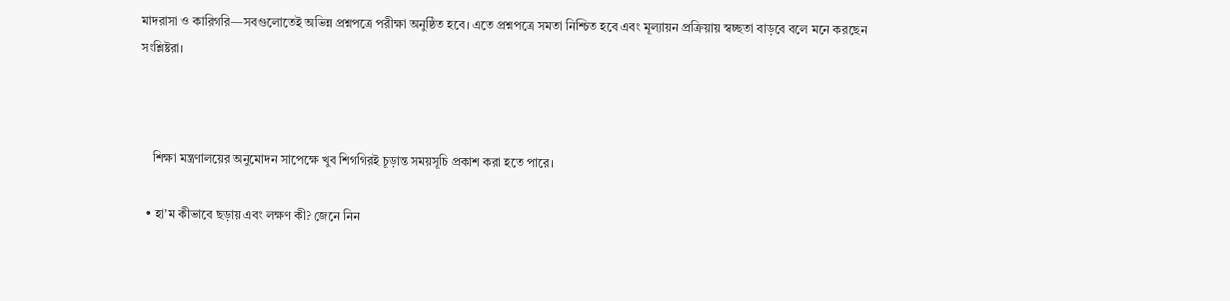মাদরাসা ও কারিগরি—সবগুলোতেই অভিন্ন প্রশ্নপত্রে পরীক্ষা অনুষ্ঠিত হবে। এতে প্রশ্নপত্রে সমতা নিশ্চিত হবে এবং মূল্যায়ন প্রক্রিয়ায় স্বচ্ছতা বাড়বে বলে মনে করছেন সংশ্লিষ্টরা।



    শিক্ষা মন্ত্রণালয়ের অনুমোদন সাপেক্ষে খুব শিগগিরই চূড়ান্ত সময়সূচি প্রকাশ করা হতে পারে।

  • হা’ম কীভাবে ছড়ায় এবং লক্ষণ কী? জেনে নিন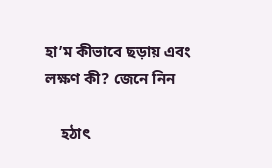হা’ম কীভাবে ছড়ায় এবং লক্ষণ কী? জেনে নিন

    হঠাৎ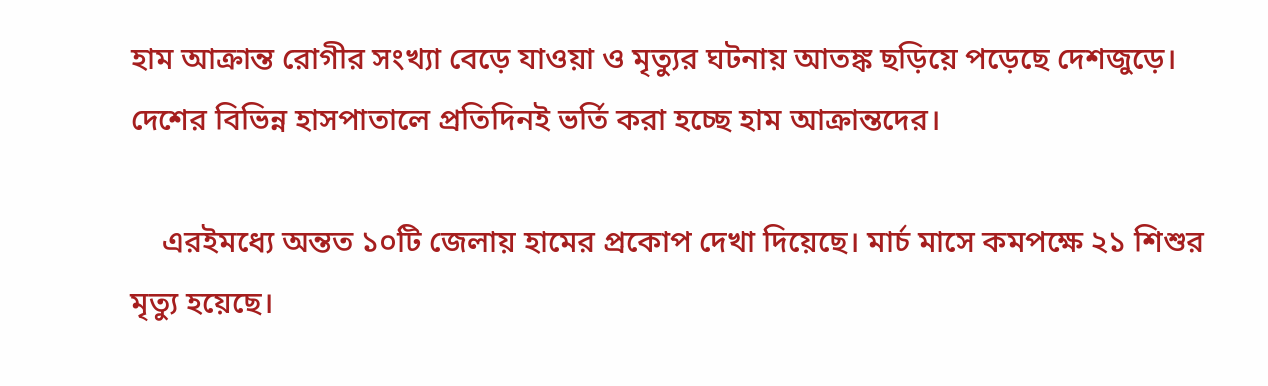হাম আক্রান্ত রোগীর সংখ্যা বেড়ে যাওয়া ও মৃত্যুর ঘটনায় আতঙ্ক ছড়িয়ে পড়েছে দেশজুড়ে। দেশের বিভিন্ন হাসপাতালে প্রতিদিনই ভর্তি করা হচ্ছে হাম আক্রান্তদের।

    এরইমধ্যে অন্তত ১০টি জেলায় হামের প্রকোপ দেখা দিয়েছে। মার্চ মাসে কমপক্ষে ২১ শিশুর মৃত্যু হয়েছে।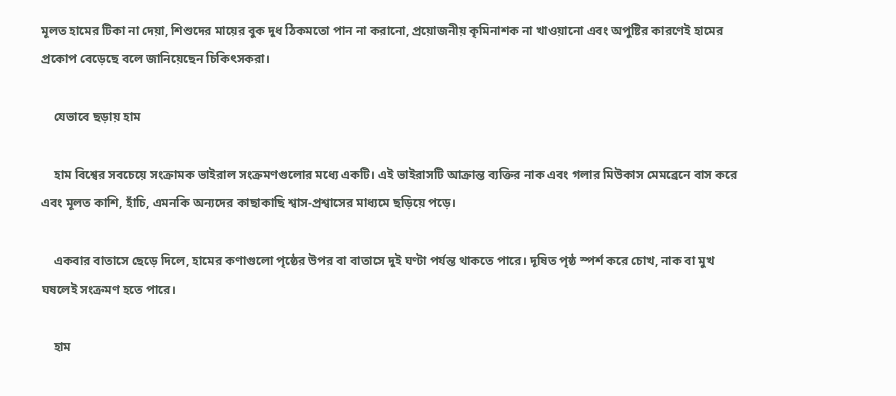মূলত হামের টিকা না দেয়া, শিশুদের মায়ের বুক দুধ ঠিকমতো পান না করানো, প্রয়োজনীয় কৃমিনাশক না খাওয়ানো এবং অপুষ্টির কারণেই হামের প্রকোপ বেড়েছে বলে জানিয়েছেন চিকিৎসকরা।

    যেভাবে ছড়ায় হাম

    হাম বিশ্বের সবচেয়ে সংক্রামক ভাইরাল সংক্রমণগুলোর মধ্যে একটি। এই ভাইরাসটি আক্রান্ত ব্যক্তির নাক এবং গলার মিউকাস মেমব্রেনে বাস করে এবং মূলত কাশি, হাঁচি, এমনকি অন্যদের কাছাকাছি শ্বাস-প্রশ্বাসের মাধ্যমে ছড়িয়ে পড়ে।

    একবার বাতাসে ছেড়ে দিলে, হামের কণাগুলো পৃষ্ঠের উপর বা বাতাসে দুই ঘণ্টা পর্যন্ত থাকতে পারে। দূষিত পৃষ্ঠ স্পর্শ করে চোখ, নাক বা মুখ ঘষলেই সংক্রমণ হতে পারে।

    হাম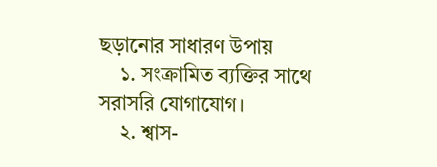ছড়ানোর সাধারণ উপায়
    ১. সংক্রামিত ব্যক্তির সাথে সরাসরি যোগাযোগ।
    ২. শ্বাস-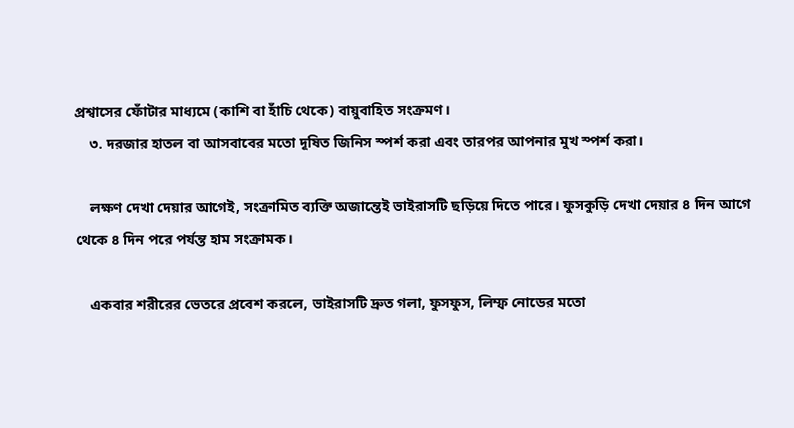প্রশ্বাসের ফোঁটার মাধ্যমে (কাশি বা হাঁচি থেকে) বায়ুবাহিত সংক্রমণ।
    ৩. দরজার হাতল বা আসবাবের মতো দূষিত জিনিস স্পর্শ করা এবং তারপর আপনার মুখ স্পর্শ করা।

    লক্ষণ দেখা দেয়ার আগেই, সংক্রামিত ব্যক্তি অজান্তেই ভাইরাসটি ছড়িয়ে দিতে পারে। ফুসকুড়ি দেখা দেয়ার ৪ দিন আগে থেকে ৪ দিন পরে পর্যন্ত হাম সংক্রামক।

    একবার শরীরের ভেতরে প্রবেশ করলে, ভাইরাসটি দ্রুত গলা, ফুসফুস, লিম্ফ নোডের মতো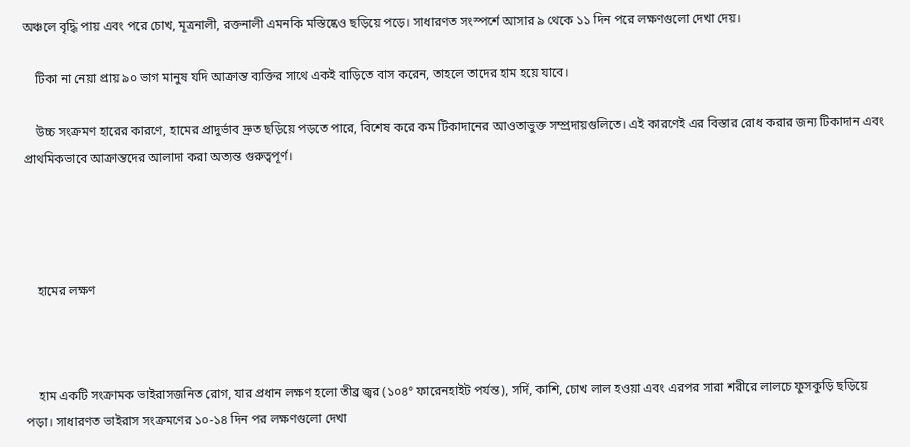অঞ্চলে বৃদ্ধি পায় এবং পরে চোখ, মূত্রনালী, রক্তনালী এমনকি মস্তিষ্কেও ছড়িয়ে পড়ে। সাধারণত সংস্পর্শে আসার ৯ থেকে ১১ দিন পরে লক্ষণগুলো দেখা দেয়।

    টিকা না নেয়া প্রায় ৯০ ভাগ মানুষ যদি আক্রান্ত ব্যক্তির সাথে একই বাড়িতে বাস করেন, তাহলে তাদের হাম হয়ে যাবে।

    উচ্চ সংক্রমণ হারের কারণে, হামের প্রাদুর্ভাব দ্রুত ছড়িয়ে পড়তে পারে, বিশেষ করে কম টিকাদানের আওতাভুক্ত সম্প্রদায়গুলিতে। এই কারণেই এর বিস্তার রোধ করার জন্য টিকাদান এবং প্রাথমিকভাবে আক্রান্তদের আলাদা করা অত্যন্ত গুরুত্বপূর্ণ।




    হামের লক্ষণ



    হাম একটি সংক্রামক ভাইরাসজনিত রোগ, যার প্রধান লক্ষণ হলো তীব্র জ্বর (১০৪° ফারেনহাইট পর্যন্ত), সর্দি, কাশি, চোখ লাল হওয়া এবং এরপর সারা শরীরে লালচে ফুসকুড়ি ছড়িয়ে পড়া। সাধারণত ভাইরাস সংক্রমণের ১০-১৪ দিন পর লক্ষণগুলো দেখা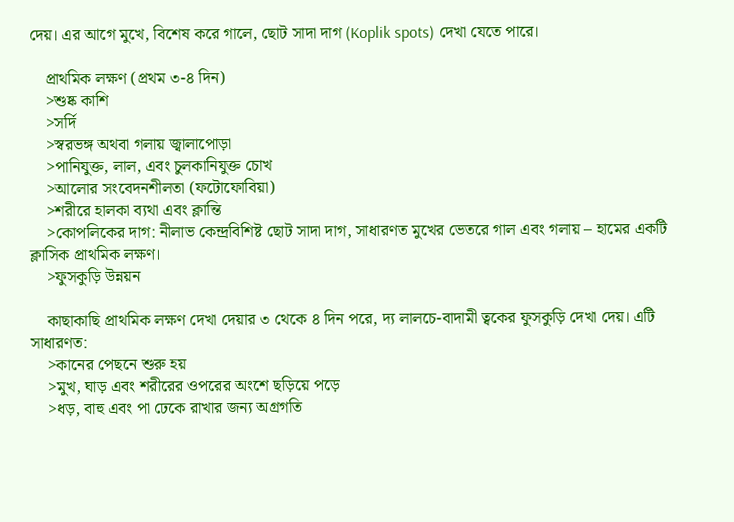দেয়। এর আগে মুখে, বিশেষ করে গালে, ছোট সাদা দাগ (Koplik spots) দেখা যেতে পারে।

    প্রাথমিক লক্ষণ (প্রথম ৩-৪ দিন)
    >শুষ্ক কাশি
    >সর্দি
    >স্বরভঙ্গ অথবা গলায় জ্বালাপোড়া
    >পানিযুক্ত, লাল, এবং চুলকানিযুক্ত চোখ
    >আলোর সংবেদনশীলতা (ফটোফোবিয়া)
    >শরীরে হালকা ব্যথা এবং ক্লান্তি
    >কোপলিকের দাগ: নীলাভ কেন্দ্রবিশিষ্ট ছোট সাদা দাগ, সাধারণত মুখের ভেতরে গাল এবং গলায় – হামের একটি ক্লাসিক প্রাথমিক লক্ষণ।
    >ফুসকুড়ি উন্নয়ন

    কাছাকাছি প্রাথমিক লক্ষণ দেখা দেয়ার ৩ থেকে ৪ দিন পরে, দ্য লালচে-বাদামী ত্বকের ফুসকুড়ি দেখা দেয়। এটি সাধারণত:
    >কানের পেছনে শুরু হয়
    >মুখ, ঘাড় এবং শরীরের ওপরের অংশে ছড়িয়ে পড়ে
    >ধড়, বাহু এবং পা ঢেকে রাখার জন্য অগ্রগতি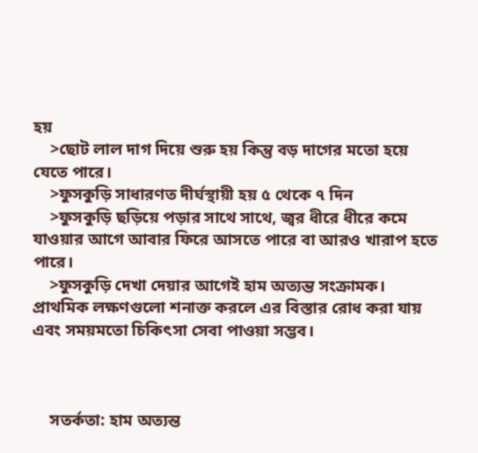হয়
    >ছোট লাল দাগ দিয়ে শুরু হয় কিন্তু বড় দাগের মতো হয়ে যেতে পারে।
    >ফুসকুড়ি সাধারণত দীর্ঘস্থায়ী হয় ৫ থেকে ৭ দিন
    >ফুসকুড়ি ছড়িয়ে পড়ার সাথে সাথে, জ্বর ধীরে ধীরে কমে যাওয়ার আগে আবার ফিরে আসতে পারে বা আরও খারাপ হতে পারে।
    >ফুসকুড়ি দেখা দেয়ার আগেই হাম অত্যন্ত সংক্রামক। প্রাথমিক লক্ষণগুলো শনাক্ত করলে এর বিস্তার রোধ করা যায় এবং সময়মতো চিকিৎসা সেবা পাওয়া সম্ভব।



    সতর্কতা: হাম অত্যন্ত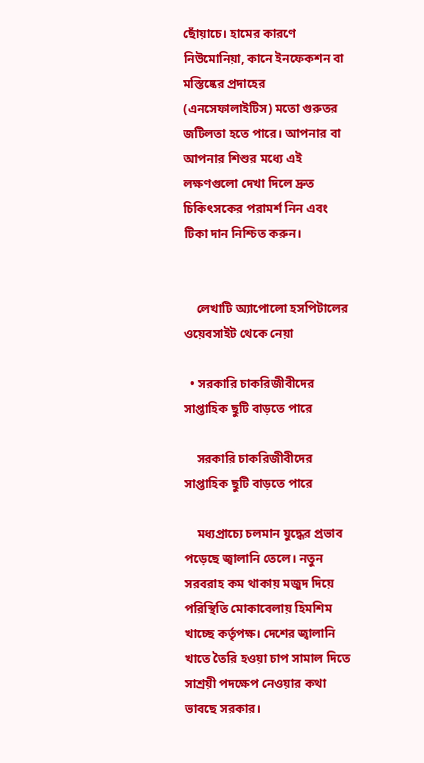ছোঁয়াচে। হামের কারণে নিউমোনিয়া, কানে ইনফেকশন বা মস্তিষ্কের প্রদাহের (এনসেফালাইটিস) মতো গুরুতর জটিলতা হতে পারে। আপনার বা আপনার শিশুর মধ্যে এই লক্ষণগুলো দেখা দিলে দ্রুত চিকিৎসকের পরামর্শ নিন এবং টিকা দান নিশ্চিত করুন।


    লেখাটি অ্যাপোলো হসপিটালের ওয়েবসাইট থেকে নেয়া

  • সরকারি চাকরিজীবীদের সাপ্তাহিক ছুটি বাড়তে পারে

    সরকারি চাকরিজীবীদের সাপ্তাহিক ছুটি বাড়তে পারে

    মধ্যপ্রাচ্যে চলমান যুদ্ধের প্রভাব পড়েছে জ্বালানি তেলে। নতুন সরবরাহ কম থাকায় মজুদ দিয়ে পরিস্থিতি মোকাবেলায় হিমশিম খাচ্ছে কর্তৃপক্ষ। দেশের জ্বালানি খাতে তৈরি হওয়া চাপ সামাল দিতে সাশ্রয়ী পদক্ষেপ নেওয়ার কথা ভাবছে সরকার।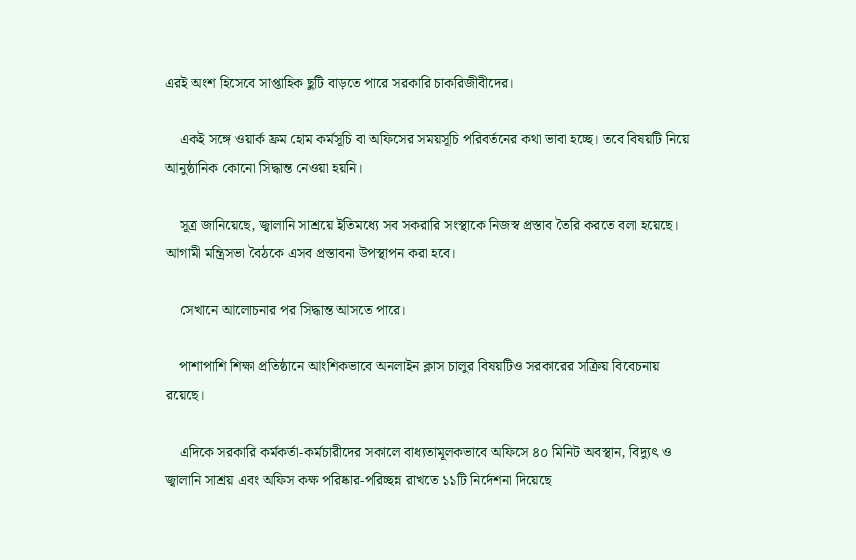এরই অংশ হিসেবে সাপ্তাহিক ছুটি বাড়তে পারে সরকারি চাকরিজীবীদের।

    একই সঙ্গে ওয়ার্ক ফ্রম হোম কর্মসূচি বা অফিসের সময়সূচি পরিবর্তনের কথা ভাবা হচ্ছে। তবে বিষয়টি নিয়ে আনুষ্ঠানিক কোনো সিদ্ধান্ত নেওয়া হয়নি।

    সূত্র জানিয়েছে, জ্বালানি সাশ্রয়ে ইতিমধ্যে সব সকরারি সংস্থাকে নিজস্ব প্রস্তাব তৈরি করতে বলা হয়েছে। আগামী মন্ত্রিসভা বৈঠকে এসব প্রস্তাবনা উপস্থাপন করা হবে।

    সেখানে আলোচনার পর সিদ্ধান্ত আসতে পারে।

    পাশাপাশি শিক্ষা প্রতিষ্ঠানে আংশিকভাবে অনলাইন ক্লাস চালুর বিষয়টিও সরকারের সক্রিয় বিবেচনায় রয়েছে।

    এদিকে সরকারি কর্মকর্তা-কর্মচারীদের সকালে বাধ্যতামূলকভাবে অফিসে ৪০ মিনিট অবস্থান, বিদ্যুৎ ও জ্বালানি সাশ্রয় এবং অফিস কক্ষ পরিষ্কার-পরিচ্ছন্ন রাখতে ১১টি নির্দেশনা দিয়েছে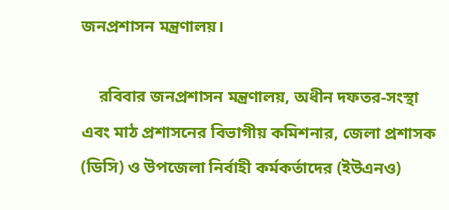জনপ্রশাসন মন্ত্রণালয়।

    রবিবার জনপ্রশাসন মন্ত্রণালয়, অধীন দফতর-সংস্থা এবং মাঠ প্রশাসনের বিভাগীয় কমিশনার, জেলা প্রশাসক (ডিসি) ও উপজেলা নির্বাহী কর্মকর্তাদের (ইউএনও)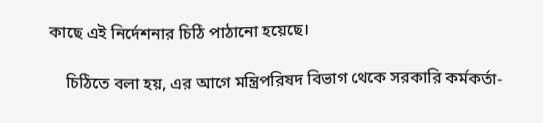কাছে এই নির্দেশনার চিঠি পাঠানো হয়েছে।

    চিঠিতে বলা হয়, এর আগে মন্ত্রিপরিষদ বিভাগ থেকে সরকারি কর্মকর্তা-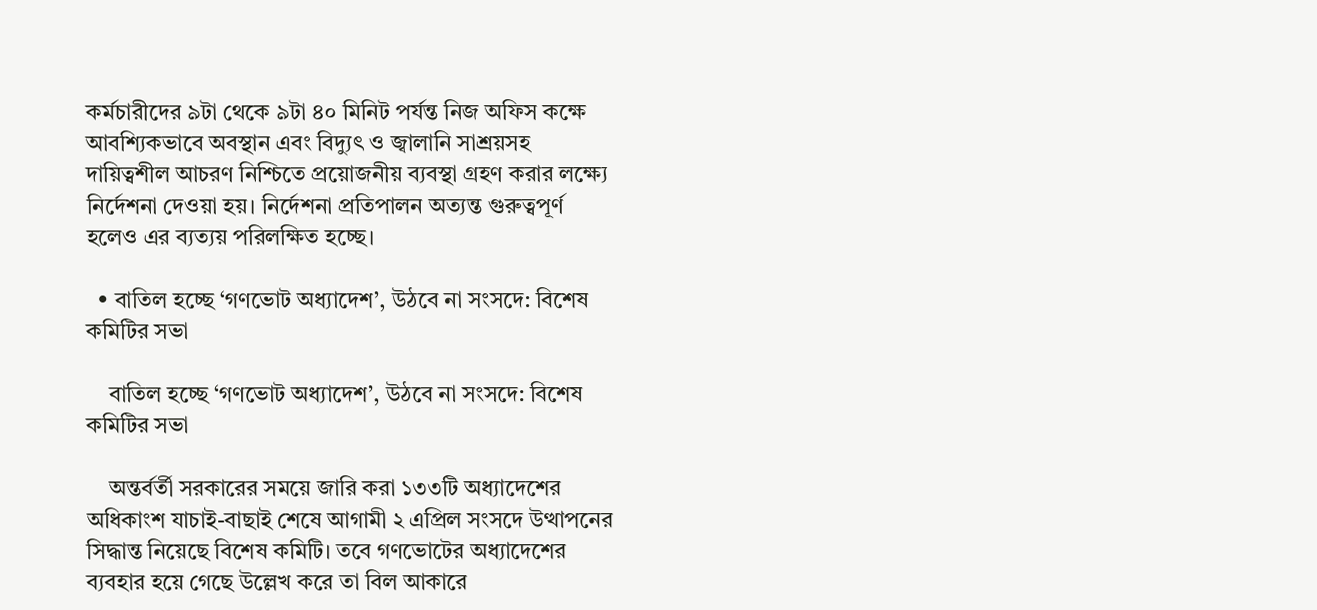কর্মচারীদের ৯টা থেকে ৯টা ৪০ মিনিট পর্যন্ত নিজ অফিস কক্ষে আবশ্যিকভাবে অবস্থান এবং বিদ্যুৎ ও জ্বালানি সাশ্রয়সহ দায়িত্বশীল আচরণ নিশ্চিতে প্রয়োজনীয় ব্যবস্থা গ্রহণ করার লক্ষ্যে নির্দেশনা দেওয়া হয়। নির্দেশনা প্রতিপালন অত্যন্ত গুরুত্বপূর্ণ হলেও এর ব্যত্যয় পরিলক্ষিত হচ্ছে।

  • বাতিল হচ্ছে ‘গণভোট অধ্যাদেশ’, উঠবে না সংসদে: বিশেষ কমিটির সভা

    বাতিল হচ্ছে ‘গণভোট অধ্যাদেশ’, উঠবে না সংসদে: বিশেষ কমিটির সভা

    অন্তর্বর্তী সরকারের সময়ে জারি করা ১৩৩টি অধ্যাদেশের অধিকাংশ যাচাই-বাছাই শেষে আগামী ২ এপ্রিল সংসদে উত্থাপনের সিদ্ধান্ত নিয়েছে বিশেষ কমিটি। তবে গণভোটের অধ্যাদেশের ব্যবহার হয়ে গেছে উল্লেখ করে তা বিল আকারে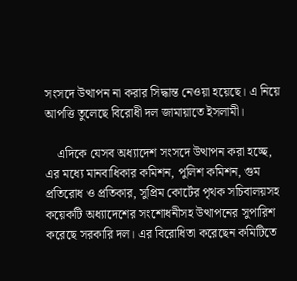সংসদে উত্থাপন না করার সিদ্ধান্ত নেওয়া হয়েছে। এ নিয়ে আপত্তি তুলেছে বিরোধী দল জামায়াতে ইসলামী।

    এদিকে যেসব অধ্যাদেশ সংসদে উত্থাপন করা হচ্ছে, এর মধ্যে মানবাধিকার কমিশন, পুলিশ কমিশন, গুম প্রতিরোধ ও প্রতিকার, সুপ্রিম কোর্টের পৃথক সচিবালয়সহ কয়েকটি অধ্যাদেশের সংশোধনীসহ উত্থাপনের সুপারিশ করেছে সরকারি দল। এর বিরোধিতা করেছেন কমিটিতে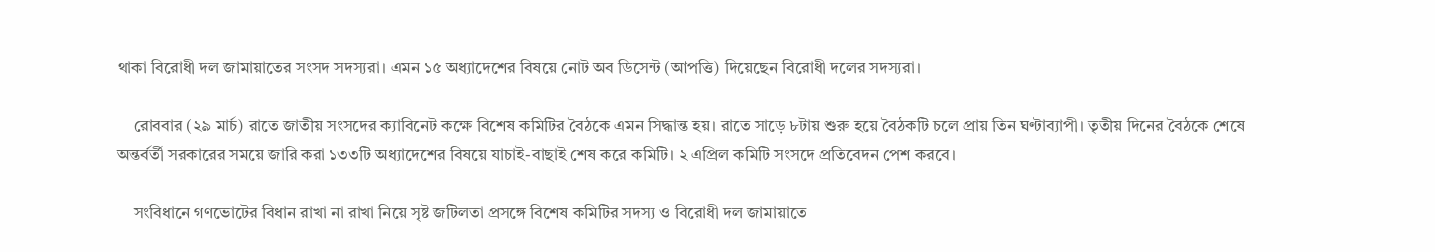থাকা বিরোধী দল জামায়াতের সংসদ সদস্যরা। এমন ১৫ অধ্যাদেশের বিষয়ে নোট অব ডিসেন্ট (আপত্তি) দিয়েছেন বিরোধী দলের সদস্যরা।

    রোববার (২৯ মার্চ) রাতে জাতীয় সংসদের ক্যাবিনেট কক্ষে বিশেষ কমিটির বৈঠকে এমন সিদ্ধান্ত হয়। রাতে সাড়ে ৮টায় শুরু হয়ে বৈঠকটি চলে প্রায় তিন ঘণ্টাব্যাপী। তৃতীয় দিনের বৈঠকে শেষে অন্তর্বর্তী সরকারের সময়ে জারি করা ১৩৩টি অধ্যাদেশের বিষয়ে যাচাই-বাছাই শেষ করে কমিটি। ২ এপ্রিল কমিটি সংসদে প্রতিবেদন পেশ করবে।

    সংবিধানে গণভোটের বিধান রাখা না রাখা নিয়ে সৃষ্ট জটিলতা প্রসঙ্গে বিশেষ কমিটির সদস্য ও বিরোধী দল জামায়াতে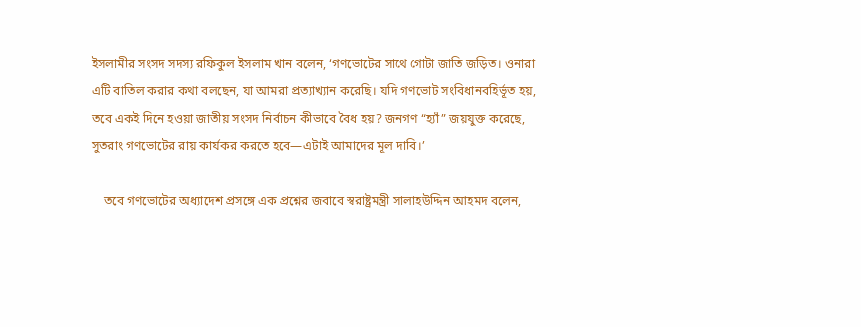ইসলামীর সংসদ সদস্য রফিকুল ইসলাম খান বলেন, ‘গণভোটের সাথে গোটা জাতি জড়িত। ওনারা এটি বাতিল করার কথা বলছেন, যা আমরা প্রত্যাখ্যান করেছি। যদি গণভোট সংবিধানবহির্ভূত হয়, তবে একই দিনে হওয়া জাতীয় সংসদ নির্বাচন কীভাবে বৈধ হয়? জনগণ “হ্যাঁ” জয়যুক্ত করেছে, সুতরাং গণভোটের রায় কার্যকর করতে হবে—এটাই আমাদের মূল দাবি।’

    তবে গণভোটের অধ্যাদেশ প্রসঙ্গে এক প্রশ্নের জবাবে স্বরাষ্ট্রমন্ত্রী সালাহউদ্দিন আহমদ বলেন,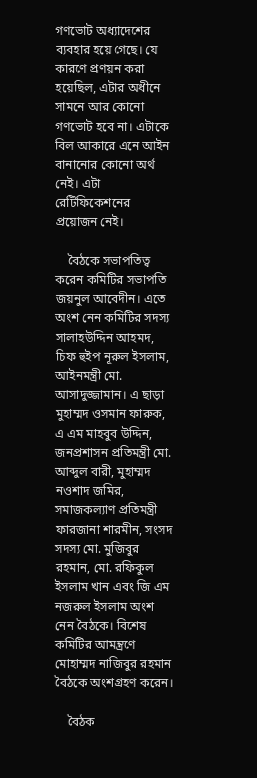গণভোট অধ্যাদেশের ব্যবহার হয়ে গেছে। যে কারণে প্রণয়ন করা হয়েছিল, এটার অধীনে সামনে আর কোনো গণভোট হবে না। এটাকে বিল আকারে এনে আইন বানানোর কোনো অর্থ নেই। এটা রেটিফিকেশনের প্রয়োজন নেই।

    বৈঠকে সভাপতিত্ব করেন কমিটির সভাপতি জয়নুল আবেদীন। এতে অংশ নেন কমিটির সদস্য সালাহউদ্দিন আহমদ, চিফ হুইপ নূরুল ইসলাম, আইনমন্ত্রী মো. আসাদুজ্জামান। এ ছাড়া মুহাম্মদ ওসমান ফারুক, এ এম মাহবুব উদ্দিন, জনপ্রশাসন প্রতিমন্ত্রী মো. আব্দুল বারী, মুহাম্মদ নওশাদ জমির, সমাজকল্যাণ প্রতিমন্ত্রী ফারজানা শারমীন, সংসদ সদস্য মো. মুজিবুর রহমান, মো. রফিকুল ইসলাম খান এবং জি এম নজরুল ইসলাম অংশ নেন বৈঠকে। বিশেষ কমিটির আমন্ত্রণে মোহাম্মদ নাজিবুর রহমান বৈঠকে অংশগ্রহণ করেন।

    বৈঠক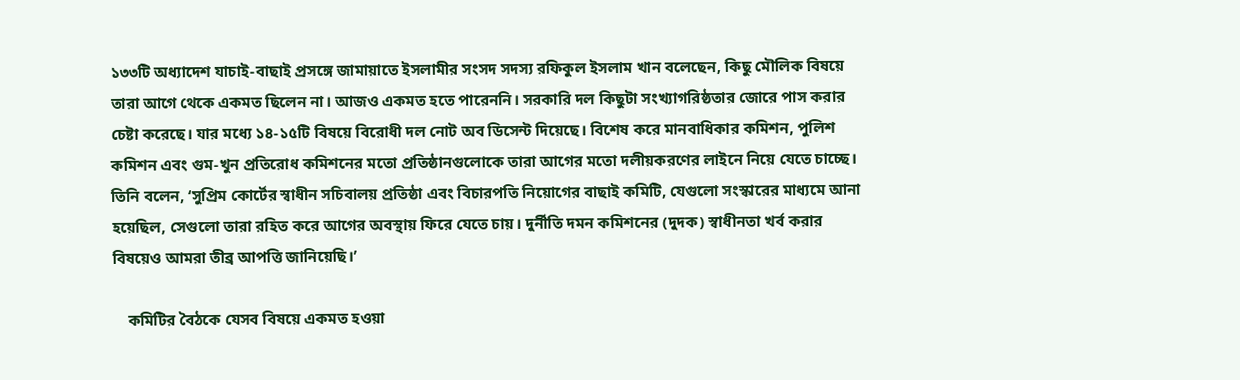১৩৩টি অধ্যাদেশ যাচাই-বাছাই প্রসঙ্গে জামায়াতে ইসলামীর সংসদ সদস্য রফিকুল ইসলাম খান বলেছেন, কিছু মৌলিক বিষয়ে তারা আগে থেকে একমত ছিলেন না। আজও একমত হতে পারেননি। সরকারি দল কিছুটা সংখ্যাগরিষ্ঠতার জোরে পাস করার চেষ্টা করেছে। যার মধ্যে ১৪-১৫টি বিষয়ে বিরোধী দল নোট অব ডিসেন্ট দিয়েছে। বিশেষ করে মানবাধিকার কমিশন, পুলিশ কমিশন এবং গুম-খুন প্রতিরোধ কমিশনের মতো প্রতিষ্ঠানগুলোকে তারা আগের মতো দলীয়করণের লাইনে নিয়ে যেতে চাচ্ছে। তিনি বলেন, ‘সুপ্রিম কোর্টের স্বাধীন সচিবালয় প্রতিষ্ঠা এবং বিচারপতি নিয়োগের বাছাই কমিটি, যেগুলো সংস্কারের মাধ্যমে আনা হয়েছিল, সেগুলো তারা রহিত করে আগের অবস্থায় ফিরে যেতে চায়। দুর্নীতি দমন কমিশনের (দুদক) স্বাধীনতা খর্ব করার বিষয়েও আমরা তীব্র আপত্তি জানিয়েছি।’

    কমিটির বৈঠকে যেসব বিষয়ে একমত হওয়া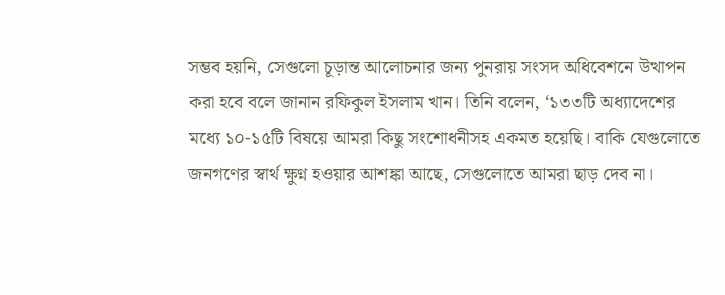সম্ভব হয়নি, সেগুলো চূড়ান্ত আলোচনার জন্য পুনরায় সংসদ অধিবেশনে উত্থাপন করা হবে বলে জানান রফিকুল ইসলাম খান। তিনি বলেন, ‘১৩৩টি অধ্যাদেশের মধ্যে ১০-১৫টি বিষয়ে আমরা কিছু সংশোধনীসহ একমত হয়েছি। বাকি যেগুলোতে জনগণের স্বার্থ ক্ষুণ্ন হওয়ার আশঙ্কা আছে, সেগুলোতে আমরা ছাড় দেব না।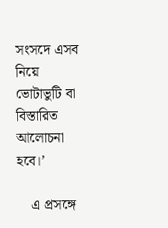সংসদে এসব নিয়ে ভোটাভুটি বা বিস্তারিত আলোচনা হবে।’

    এ প্রসঙ্গে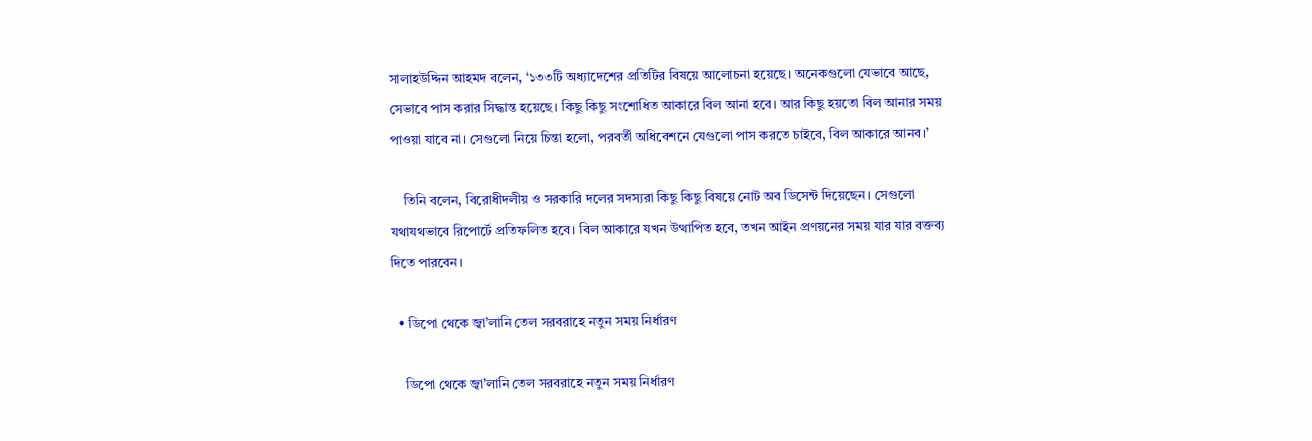সালাহউদ্দিন আহমদ বলেন, ‘১৩৩টি অধ্যাদেশের প্রতিটির বিষয়ে আলোচনা হয়েছে। অনেকগুলো যেভাবে আছে, সেভাবে পাস করার সিদ্ধান্ত হয়েছে। কিছু কিছু সংশোধিত আকারে বিল আনা হবে। আর কিছু হয়তো বিল আনার সময় পাওয়া যাবে না। সেগুলো নিয়ে চিন্তা হলো, পরবর্তী অধিবেশনে যেগুলো পাস করতে চাইবে, বিল আকারে আনব।’

    তিনি বলেন, বিরোধীদলীয় ও সরকারি দলের সদস্যরা কিছু কিছু বিষয়ে নোট অব ডিসেন্ট দিয়েছেন। সেগুলো যথাযথভাবে রিপোর্টে প্রতিফলিত হবে। বিল আকারে যখন উত্থাপিত হবে, তখন আইন প্রণয়নের সময় যার যার বক্তব্য দিতে পারবেন।

  • ডিপো থেকে জ্বা’লানি তেল সরবরাহে নতুন সময় নির্ধারণ

    ডিপো থেকে জ্বা’লানি তেল সরবরাহে নতুন সময় নির্ধারণ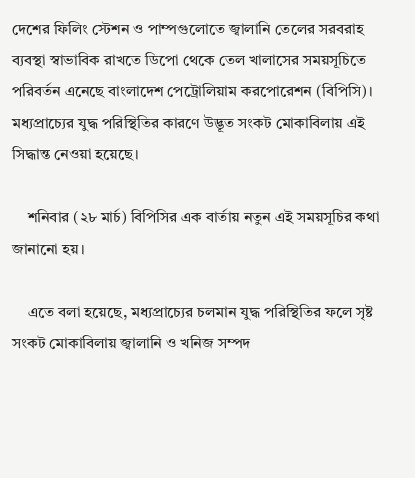দেশের ফিলিং স্টেশন ও পাম্পগুলোতে জ্বালানি তেলের সরবরাহ ব্যবস্থা স্বাভাবিক রাখতে ডিপো থেকে তেল খালাসের সময়সূচিতে পরিবর্তন এনেছে বাংলাদেশ পেট্রোলিয়াম করপোরেশন (বিপিসি)। মধ্যপ্রাচ্যের যুদ্ধ পরিস্থিতির কারণে উদ্ভূত সংকট মোকাবিলায় এই সিদ্ধান্ত নেওয়া হয়েছে।

    শনিবার (২৮ মার্চ) বিপিসির এক বার্তায় নতুন এই সময়সূচির কথা জানানো হয়।

    এতে বলা হয়েছে, মধ্যপ্রাচ্যের চলমান যুদ্ধ পরিস্থিতির ফলে সৃষ্ট সংকট মোকাবিলায় জ্বালানি ও খনিজ সম্পদ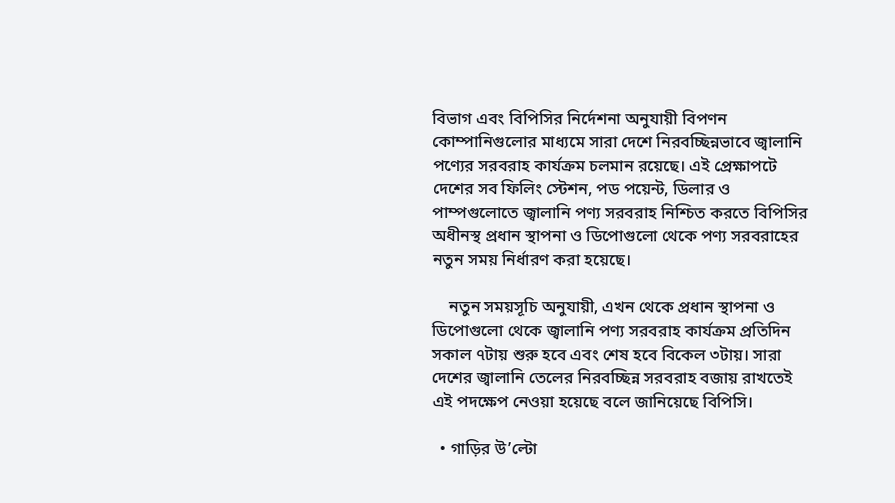বিভাগ এবং বিপিসির নির্দেশনা অনুযায়ী বিপণন কোম্পানিগুলোর মাধ্যমে সারা দেশে নিরবচ্ছিন্নভাবে জ্বালানি পণ্যের সরবরাহ কার্যক্রম চলমান রয়েছে। এই প্রেক্ষাপটে দেশের সব ফিলিং স্টেশন, পড পয়েন্ট, ডিলার ও পাম্পগুলোতে জ্বালানি পণ্য সরবরাহ নিশ্চিত করতে বিপিসির অধীনস্থ প্রধান স্থাপনা ও ডিপোগুলো থেকে পণ্য সরবরাহের নতুন সময় নির্ধারণ করা হয়েছে।

    নতুন সময়সূচি অনুযায়ী, এখন থেকে প্রধান স্থাপনা ও ডিপোগুলো থেকে জ্বালানি পণ্য সরবরাহ কার্যক্রম প্রতিদিন সকাল ৭টায় শুরু হবে এবং শেষ হবে বিকেল ৩টায়। সারা দেশের জ্বালানি তেলের নিরবচ্ছিন্ন সরবরাহ বজায় রাখতেই এই পদক্ষেপ নেওয়া হয়েছে বলে জানিয়েছে বিপিসি।

  • গাড়ির উ’ল্টো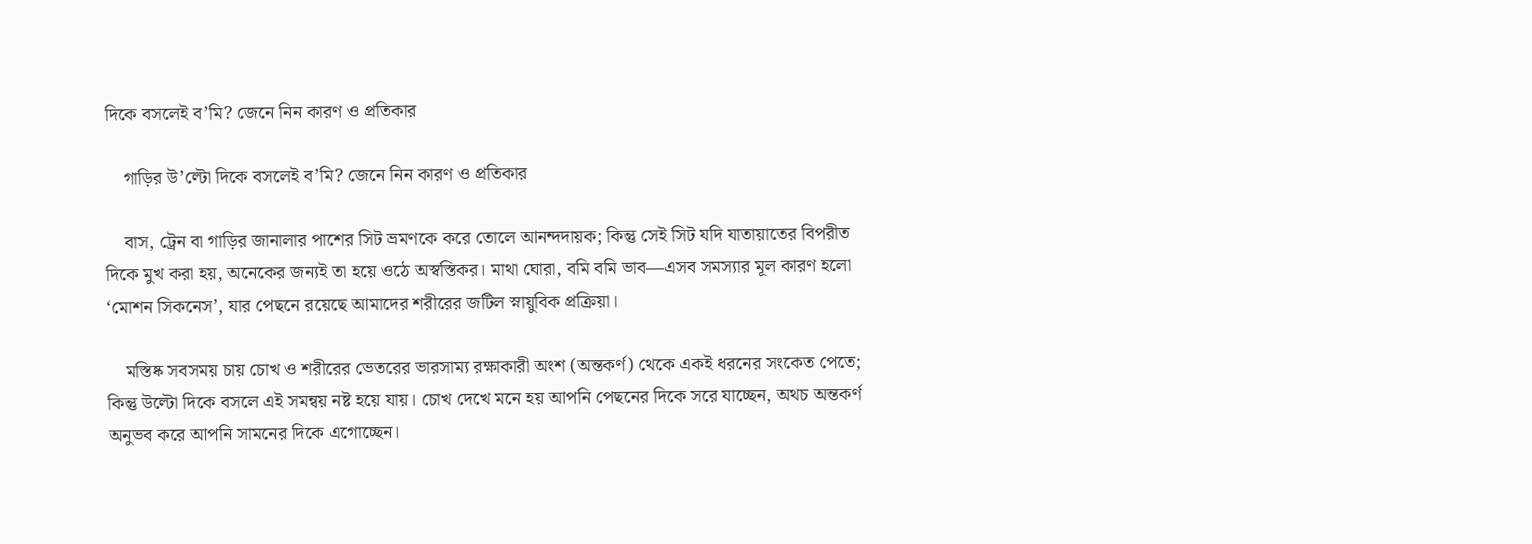দিকে বসলেই ব’মি? জেনে নিন কারণ ও প্রতিকার

    গাড়ির উ’ল্টো দিকে বসলেই ব’মি? জেনে নিন কারণ ও প্রতিকার

    বাস, ট্রেন বা গাড়ির জানালার পাশের সিট ভ্রমণকে করে তোলে আনন্দদায়ক; কিন্তু সেই সিট যদি যাতায়াতের বিপরীত দিকে মুখ করা হয়, অনেকের জন্যই তা হয়ে ওঠে অস্বস্তিকর। মাথা ঘোরা, বমি বমি ভাব—এসব সমস্যার মূল কারণ হলো ‘মোশন সিকনেস’, যার পেছনে রয়েছে আমাদের শরীরের জটিল স্নায়ুবিক প্রক্রিয়া।

    মস্তিষ্ক সবসময় চায় চোখ ও শরীরের ভেতরের ভারসাম্য রক্ষাকারী অংশ (অন্তকর্ণ) থেকে একই ধরনের সংকেত পেতে; কিন্তু উল্টো দিকে বসলে এই সমন্বয় নষ্ট হয়ে যায়। চোখ দেখে মনে হয় আপনি পেছনের দিকে সরে যাচ্ছেন, অথচ অন্তকর্ণ অনুভব করে আপনি সামনের দিকে এগোচ্ছেন।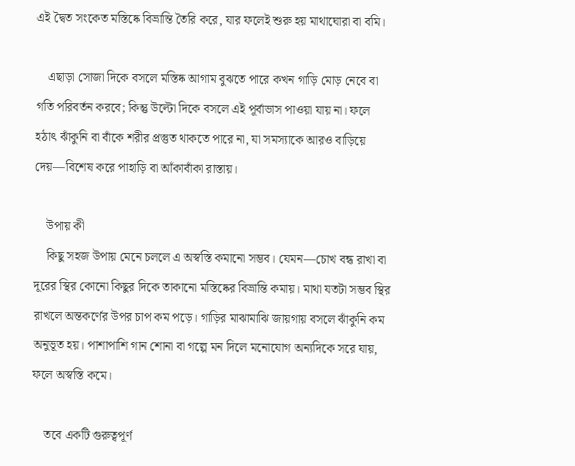এই দ্বৈত সংকেত মস্তিষ্কে বিভ্রান্তি তৈরি করে, যার ফলেই শুরু হয় মাথাঘোরা বা বমি।

    এছাড়া সোজা দিকে বসলে মস্তিষ্ক আগাম বুঝতে পারে কখন গাড়ি মোড় নেবে বা গতি পরিবর্তন করবে; কিন্তু উল্টো দিকে বসলে এই পূর্বাভাস পাওয়া যায় না। ফলে হঠাৎ ঝাঁকুনি বা বাঁকে শরীর প্রস্তুত থাকতে পারে না, যা সমস্যাকে আরও বাড়িয়ে দেয়—বিশেষ করে পাহাড়ি বা আঁকাবাঁকা রাস্তায়।

    উপায় কী
    কিছু সহজ উপায় মেনে চললে এ অস্বস্তি কমানো সম্ভব। যেমন—চোখ বন্ধ রাখা বা দূরের স্থির কোনো কিছুর দিকে তাকানো মস্তিষ্কের বিভ্রান্তি কমায়। মাথা যতটা সম্ভব স্থির রাখলে অন্তকর্ণের উপর চাপ কম পড়ে। গাড়ির মাঝামাঝি জায়গায় বসলে ঝাঁকুনি কম অনুভূত হয়। পাশাপাশি গান শোনা বা গল্পে মন দিলে মনোযোগ অন্যদিকে সরে যায়, ফলে অস্বস্তি কমে।

    তবে একটি গুরুত্বপূর্ণ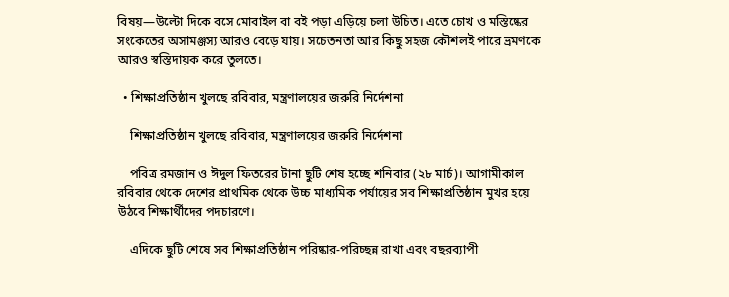বিষয়—উল্টো দিকে বসে মোবাইল বা বই পড়া এড়িয়ে চলা উচিত। এতে চোখ ও মস্তিষ্কের সংকেতের অসামঞ্জস্য আরও বেড়ে যায়। সচেতনতা আর কিছু সহজ কৌশলই পারে ভ্রমণকে আরও স্বস্তিদায়ক করে তুলতে।

  • শিক্ষাপ্রতিষ্ঠান খুলছে রবিবার, মন্ত্রণালয়ের জরুরি নির্দেশনা

    শিক্ষাপ্রতিষ্ঠান খুলছে রবিবার, মন্ত্রণালয়ের জরুরি নির্দেশনা

    পবিত্র রমজান ও ঈদুল ফিতরের টানা ছুটি শেষ হচ্ছে শনিবার (২৮ মার্চ)। আগামীকাল রবিবার থেকে দেশের প্রাথমিক থেকে উচ্চ মাধ্যমিক পর্যায়ের সব শিক্ষাপ্রতিষ্ঠান মুখর হয়ে উঠবে শিক্ষার্থীদের পদচারণে।

    এদিকে ছুটি শেষে সব শিক্ষাপ্রতিষ্ঠান পরিষ্কার-পরিচ্ছন্ন রাখা এবং বছরব্যাপী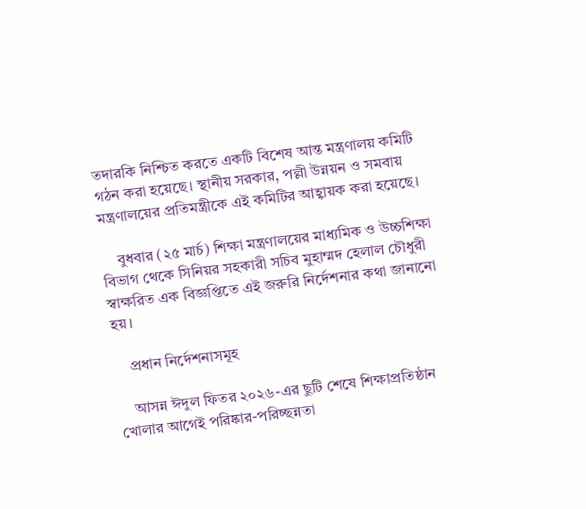তদারকি নিশ্চিত করতে একটি বিশেষ আন্ত মন্ত্রণালয় কমিটি গঠন করা হয়েছে। স্থানীয় সরকার, পল্লী উন্নয়ন ও সমবায় মন্ত্রণালয়ের প্রতিমন্ত্রীকে এই কমিটির আহ্বায়ক করা হয়েছে।

    বুধবার (২৫ মার্চ) শিক্ষা মন্ত্রণালয়ের মাধ্যমিক ও উচ্চশিক্ষা বিভাগ থেকে সিনিয়র সহকারী সচিব মুহাম্মদ হেলাল চৌধুরী স্বাক্ষরিত এক বিজ্ঞপ্তিতে এই জরুরি নির্দেশনার কথা জানানো হয়।

    প্রধান নির্দেশনাসমূহ

    আসন্ন ঈদুল ফিতর ২০২৬-এর ছুটি শেষে শিক্ষাপ্রতিষ্ঠান খোলার আগেই পরিষ্কার-পরিচ্ছন্নতা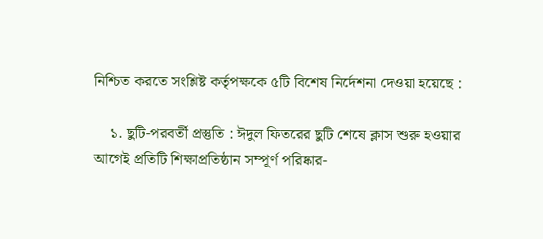নিশ্চিত করতে সংশ্লিষ্ট কর্তৃপক্ষকে ৫টি বিশেষ নির্দেশনা দেওয়া হয়েছে :

    ১. ছুটি-পরবর্তী প্রস্তুতি : ঈদুল ফিতরের ছুটি শেষে ক্লাস শুরু হওয়ার আগেই প্রতিটি শিক্ষাপ্রতিষ্ঠান সম্পূর্ণ পরিষ্কার-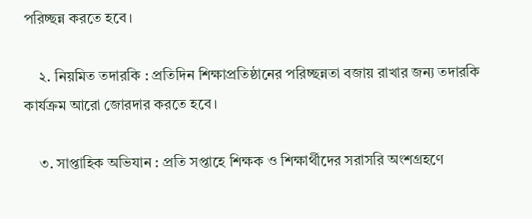পরিচ্ছন্ন করতে হবে।

    ২. নিয়মিত তদারকি : প্রতিদিন শিক্ষাপ্রতিষ্ঠানের পরিচ্ছন্নতা বজায় রাখার জন্য তদারকি কার্যক্রম আরো জোরদার করতে হবে।

    ৩. সাপ্তাহিক অভিযান : প্রতি সপ্তাহে শিক্ষক ও শিক্ষার্থীদের সরাসরি অংশগ্রহণে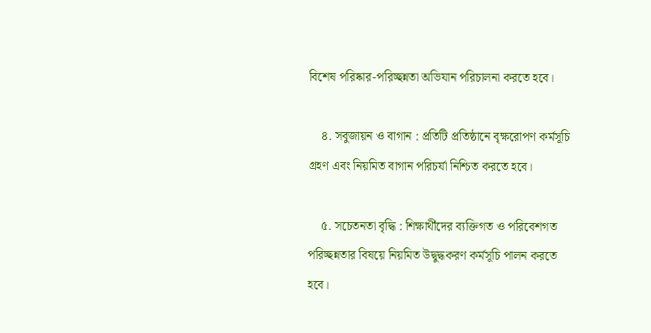বিশেষ পরিষ্কার-পরিচ্ছন্নতা অভিযান পরিচালনা করতে হবে।

    ৪. সবুজায়ন ও বাগান : প্রতিটি প্রতিষ্ঠানে বৃক্ষরোপণ কর্মসূচি গ্রহণ এবং নিয়মিত বাগান পরিচর্যা নিশ্চিত করতে হবে।

    ৫. সচেতনতা বৃদ্ধি : শিক্ষার্থীদের ব্যক্তিগত ও পরিবেশগত পরিচ্ছন্নতার বিষয়ে নিয়মিত উদ্বুদ্ধকরণ কর্মসূচি পালন করতে হবে।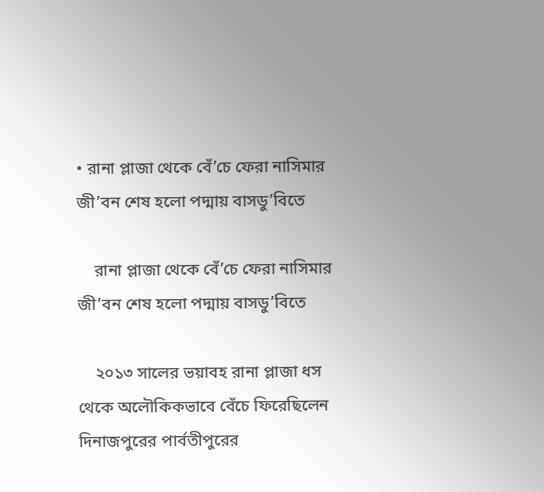• রানা প্লাজা থেকে বেঁ’চে ফেরা নাসিমার জী’বন শেষ হলো পদ্মায় বাসডু’বিতে

    রানা প্লাজা থেকে বেঁ’চে ফেরা নাসিমার জী’বন শেষ হলো পদ্মায় বাসডু’বিতে

    ২০১৩ সালের ভয়াবহ রানা প্লাজা ধস থেকে অলৌকিকভাবে বেঁচে ফিরেছিলেন দিনাজপুরের পার্বতীপুরের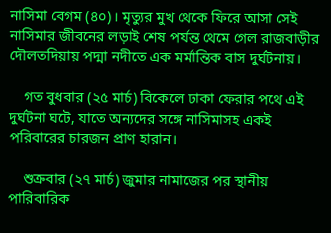নাসিমা বেগম (৪০)। মৃত্যুর মুখ থেকে ফিরে আসা সেই নাসিমার জীবনের লড়াই শেষ পর্যন্ত থেমে গেল রাজবাড়ীর দৌলতদিয়ায় পদ্মা নদীতে এক মর্মান্তিক বাস দুর্ঘটনায়।

    গত বুধবার (২৫ মার্চ) বিকেলে ঢাকা ফেরার পথে এই দুর্ঘটনা ঘটে, যাতে অন্যদের সঙ্গে নাসিমাসহ একই পরিবারের চারজন প্রাণ হারান।

    শুক্রবার (২৭ মার্চ) জুমার নামাজের পর স্থানীয় পারিবারিক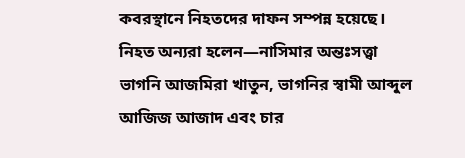কবরস্থানে নিহতদের দাফন সম্পন্ন হয়েছে। নিহত অন্যরা হলেন—নাসিমার অন্তঃসত্ত্বা ভাগনি আজমিরা খাতুন, ভাগনির স্বামী আব্দুল আজিজ আজাদ এবং চার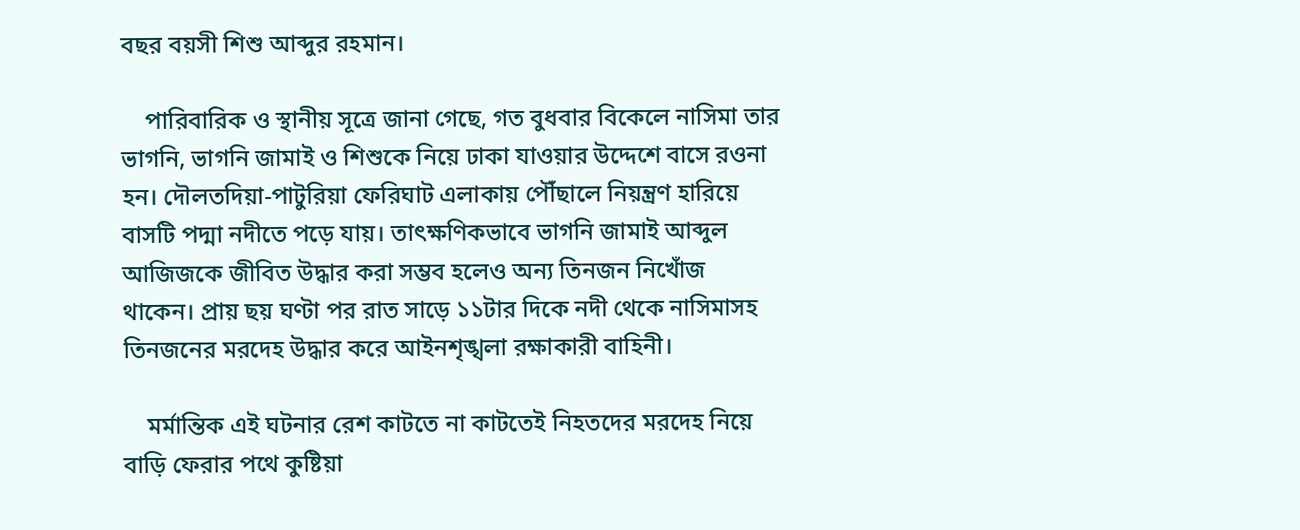বছর বয়সী শিশু আব্দুর রহমান।

    পারিবারিক ও স্থানীয় সূত্রে জানা গেছে, গত বুধবার বিকেলে নাসিমা তার ভাগনি, ভাগনি জামাই ও শিশুকে নিয়ে ঢাকা যাওয়ার উদ্দেশে বাসে রওনা হন। দৌলতদিয়া-পাটুরিয়া ফেরিঘাট এলাকায় পৌঁছালে নিয়ন্ত্রণ হারিয়ে বাসটি পদ্মা নদীতে পড়ে যায়। তাৎক্ষণিকভাবে ভাগনি জামাই আব্দুল আজিজকে জীবিত উদ্ধার করা সম্ভব হলেও অন্য তিনজন নিখোঁজ থাকেন। প্রায় ছয় ঘণ্টা পর রাত সাড়ে ১১টার দিকে নদী থেকে নাসিমাসহ তিনজনের মরদেহ উদ্ধার করে আইনশৃঙ্খলা রক্ষাকারী বাহিনী।

    মর্মান্তিক এই ঘটনার রেশ কাটতে না কাটতেই নিহতদের মরদেহ নিয়ে বাড়ি ফেরার পথে কুষ্টিয়া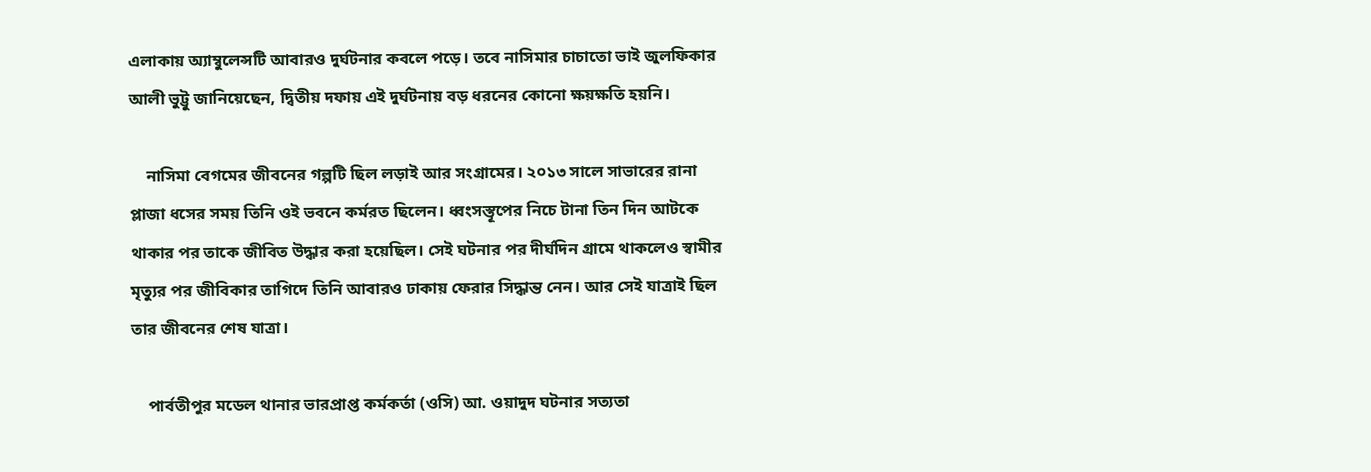এলাকায় অ্যাম্বুলেন্সটি আবারও দুর্ঘটনার কবলে পড়ে। তবে নাসিমার চাচাতো ভাই জুলফিকার আলী ভুট্টু জানিয়েছেন, দ্বিতীয় দফায় এই দুর্ঘটনায় বড় ধরনের কোনো ক্ষয়ক্ষতি হয়নি।

    নাসিমা বেগমের জীবনের গল্পটি ছিল লড়াই আর সংগ্রামের। ২০১৩ সালে সাভারের রানা প্লাজা ধসের সময় তিনি ওই ভবনে কর্মরত ছিলেন। ধ্বংসস্তূপের নিচে টানা তিন দিন আটকে থাকার পর তাকে জীবিত উদ্ধার করা হয়েছিল। সেই ঘটনার পর দীর্ঘদিন গ্রামে থাকলেও স্বামীর মৃত্যুর পর জীবিকার তাগিদে তিনি আবারও ঢাকায় ফেরার সিদ্ধান্ত নেন। আর সেই যাত্রাই ছিল তার জীবনের শেষ যাত্রা।

    পার্বতীপুর মডেল থানার ভারপ্রাপ্ত কর্মকর্তা (ওসি) আ. ওয়াদুদ ঘটনার সত্যতা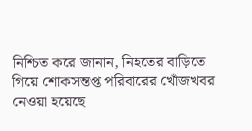নিশ্চিত করে জানান, নিহতের বাড়িতে গিয়ে শোকসন্তপ্ত পরিবারের খোঁজখবর নেওয়া হয়েছে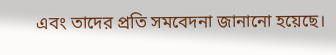এবং তাদের প্রতি সমবেদনা জানানো হয়েছে।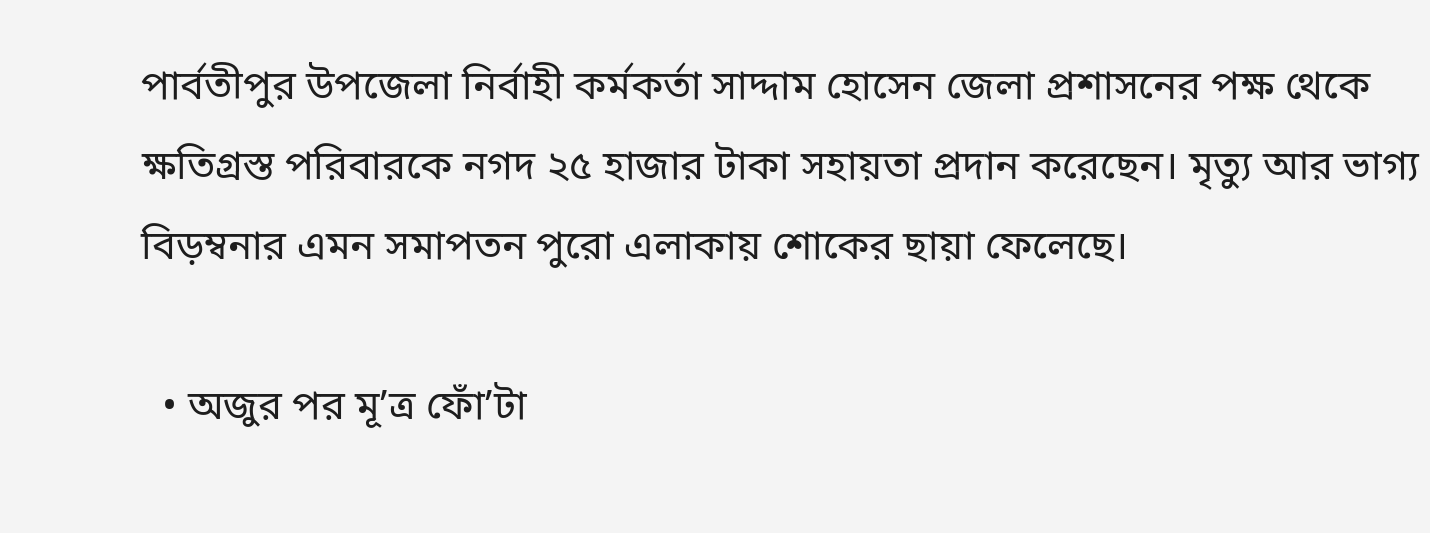পার্বতীপুর উপজেলা নির্বাহী কর্মকর্তা সাদ্দাম হোসেন জেলা প্রশাসনের পক্ষ থেকে ক্ষতিগ্রস্ত পরিবারকে নগদ ২৫ হাজার টাকা সহায়তা প্রদান করেছেন। মৃত্যু আর ভাগ্য বিড়ম্বনার এমন সমাপতন পুরো এলাকায় শোকের ছায়া ফেলেছে।

  • অজুর পর মূ’ত্র ফোঁ’টা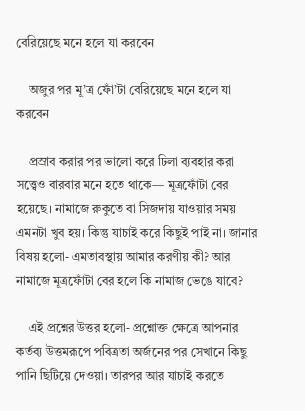বেরিয়েছে মনে হলে যা করবেন

    অজুর পর মূ’ত্র ফোঁ’টা বেরিয়েছে মনে হলে যা করবেন

    প্রস্রাব করার পর ভালো করে ঢিলা ব্যবহার করা সত্ত্বেও বারবার মনে হতে থাকে— মূত্রফোঁটা বের হয়েছে। নামাজে রুকুতে বা সিজদায় যাওয়ার সময় এমনটা খুব হয়। কিন্তু যাচাই করে কিছুই পাই না। জানার বিষয় হলো- এমতাবস্থায় আমার করণীয় কী? আর নামাজে মূত্রফোঁটা বের হলে কি নামাজ ভেঙে যাবে?

    এই প্রশ্নের উত্তর হলো- প্রশ্নোক্ত ক্ষেত্রে আপনার কর্তব্য উত্তমরূপে পবিত্রতা অর্জনের পর সেখানে কিছু পানি ছিটিয়ে দেওয়া। তারপর আর যাচাই করতে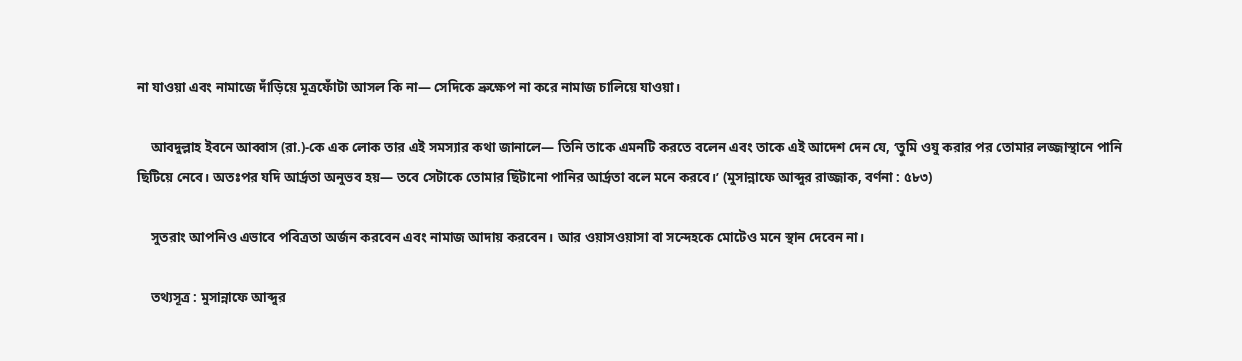না যাওয়া এবং নামাজে দাঁড়িয়ে মূত্রফোঁটা আসল কি না— সেদিকে ভ্রুক্ষেপ না করে নামাজ চালিয়ে যাওয়া।

    আবদুল্লাহ ইবনে আব্বাস (রা.)-কে এক লোক তার এই সমস্যার কথা জানালে— তিনি তাকে এমনটি করতে বলেন এবং তাকে এই আদেশ দেন যে, ‘তুমি ওযু করার পর তোমার লজ্জাস্থানে পানি ছিটিয়ে নেবে। অতঃপর যদি আর্দ্রতা অনুভব হয়— তবে সেটাকে তোমার ছিঁটানো পানির আর্দ্রতা বলে মনে করবে।’ (মুসান্নাফে আব্দুর রাজ্জাক, বর্ণনা : ৫৮৩)

    সুতরাং আপনিও এভাবে পবিত্রতা অর্জন করবেন এবং নামাজ আদায় করবেন। আর ওয়াসওয়াসা বা সন্দেহকে মোটেও মনে স্থান দেবেন না।

    তথ্যসূত্র : মুসান্নাফে আব্দুর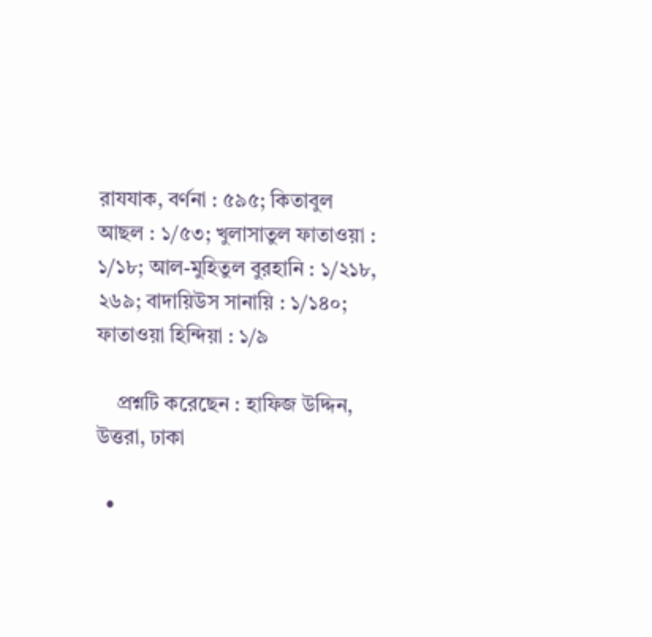রাযযাক, বর্ণনা : ৫৯৫; কিতাবুল আছল : ১/৫৩; খুলাসাতুল ফাতাওয়া : ১/১৮; আল-মুহিতুল বুরহানি : ১/২১৮, ২৬৯; বাদায়িউস সানায়ি : ১/১৪০; ফাতাওয়া হিন্দিয়া : ১/৯

    প্রশ্নটি করেছেন : হাফিজ উদ্দিন, উত্তরা, ঢাকা

  •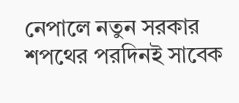নেপালে নতুন সরকার শপথের পরদিনই সাবেক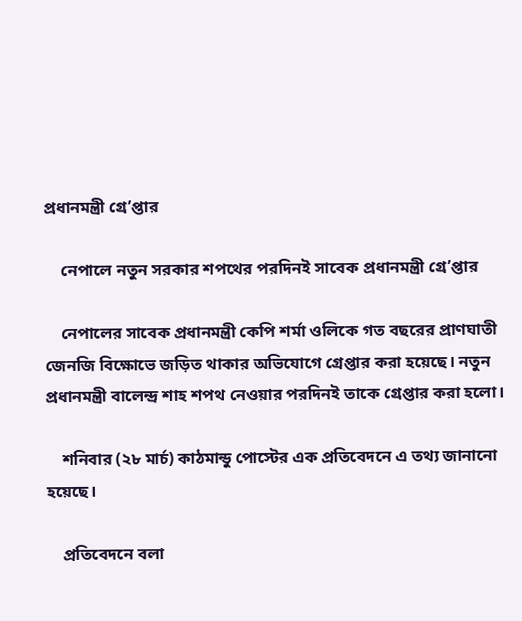প্রধানমন্ত্রী গ্রে’প্তার

    নেপালে নতুন সরকার শপথের পরদিনই সাবেক প্রধানমন্ত্রী গ্রে’প্তার

    নেপালের সাবেক প্রধানমন্ত্রী কেপি শর্মা ওলিকে গত বছরের প্রাণঘাতী জেনজি বিক্ষোভে জড়িত থাকার অভিযোগে গ্রেপ্তার করা হয়েছে। নতুন প্রধানমন্ত্রী বালেন্দ্র শাহ শপথ নেওয়ার পরদিনই তাকে গ্রেপ্তার করা হলো।

    শনিবার (২৮ মার্চ) কাঠমান্ডু পোস্টের এক প্রতিবেদনে এ তথ্য জানানো হয়েছে।

    প্রতিবেদনে বলা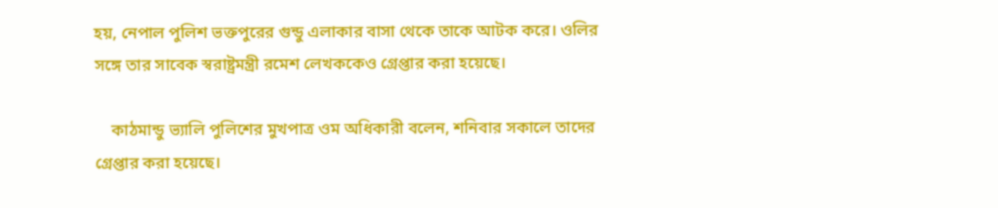হয়, নেপাল পুলিশ ভক্তপুরের গুন্ডু এলাকার বাসা থেকে তাকে আটক করে। ওলির সঙ্গে তার সাবেক স্বরাষ্ট্রমন্ত্রী রমেশ লেখককেও গ্রেপ্তার করা হয়েছে।

    কাঠমান্ডু ভ্যালি পুলিশের মুখপাত্র ওম অধিকারী বলেন, শনিবার সকালে তাদের গ্রেপ্তার করা হয়েছে।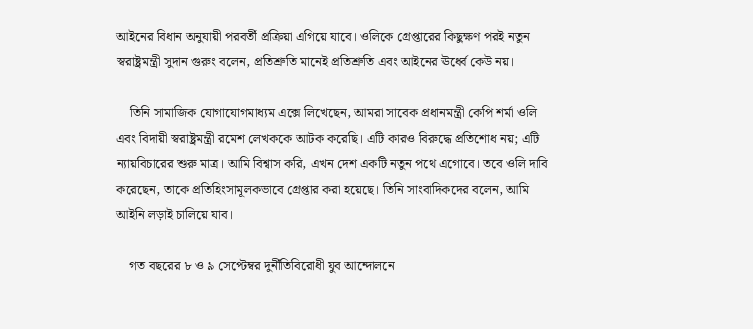আইনের বিধান অনুযায়ী পরবর্তী প্রক্রিয়া এগিয়ে যাবে। ওলিকে গ্রেপ্তারের কিছুক্ষণ পরই নতুন স্বরাষ্ট্রমন্ত্রী সুদান গুরুং বলেন, প্রতিশ্রুতি মানেই প্রতিশ্রুতি এবং আইনের ঊর্ধ্বে কেউ নয়।

    তিনি সামাজিক যোগাযোগমাধ্যম এক্সে লিখেছেন, আমরা সাবেক প্রধানমন্ত্রী কেপি শর্মা ওলি এবং বিদায়ী স্বরাষ্ট্রমন্ত্রী রমেশ লেখককে আটক করেছি। এটি কারও বিরুদ্ধে প্রতিশোধ নয়; এটি ন্যায়বিচারের শুরু মাত্র। আমি বিশ্বাস করি, এখন দেশ একটি নতুন পথে এগোবে। তবে ওলি দাবি করেছেন, তাকে প্রতিহিংসামূলকভাবে গ্রেপ্তার করা হয়েছে। তিনি সাংবাদিকদের বলেন, আমি আইনি লড়াই চালিয়ে যাব।

    গত বছরের ৮ ও ৯ সেপ্টেম্বর দুর্নীতিবিরোধী যুব আন্দোলনে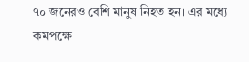৭০ জনেরও বেশি মানুষ নিহত হন। এর মধ্যে কমপক্ষে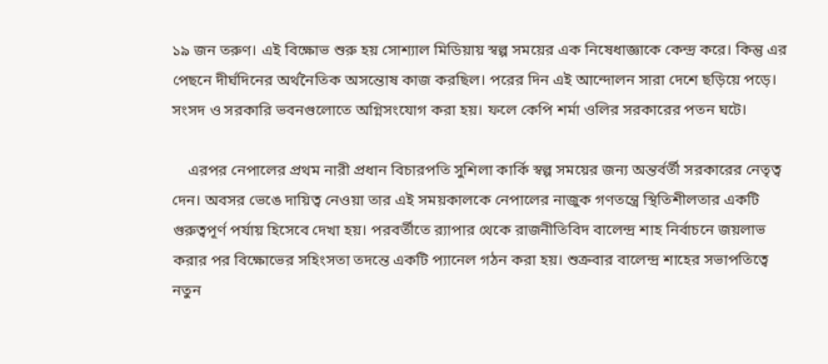১৯ জন তরুণ। এই বিক্ষোভ শুরু হয় সোশ্যাল মিডিয়ায় স্বল্প সময়ের এক নিষেধাজ্ঞাকে কেন্দ্র করে। কিন্তু এর পেছনে দীর্ঘদিনের অর্থনৈতিক অসন্তোষ কাজ করছিল। পরের দিন এই আন্দোলন সারা দেশে ছড়িয়ে পড়ে। সংসদ ও সরকারি ভবনগুলোতে অগ্নিসংযোগ করা হয়। ফলে কেপি শর্মা ওলির সরকারের পতন ঘটে।

    এরপর নেপালের প্রথম নারী প্রধান বিচারপতি সুশিলা কার্কি স্বল্প সময়ের জন্য অন্তর্বর্তী সরকারের নেতৃত্ব দেন। অবসর ভেঙে দায়িত্ব নেওয়া তার এই সময়কালকে নেপালের নাজুক গণতন্ত্রে স্থিতিশীলতার একটি গুরুত্বপূর্ণ পর্যায় হিসেবে দেখা হয়। পরবর্তীতে র‌্যাপার থেকে রাজনীতিবিদ বালেন্দ্র শাহ নির্বাচনে জয়লাভ করার পর বিক্ষোভের সহিংসতা তদন্তে একটি প্যানেল গঠন করা হয়। শুক্রবার বালেন্দ্র শাহের সভাপতিত্বে নতুন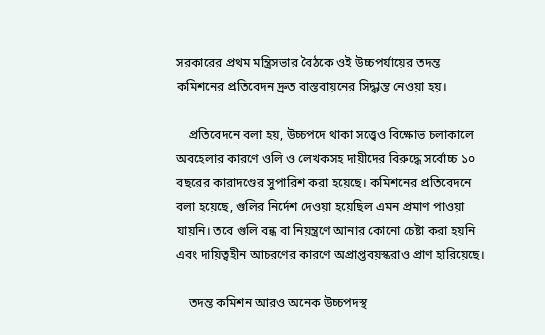সরকারের প্রথম মন্ত্রিসভার বৈঠকে ওই উচ্চপর্যায়ের তদন্ত কমিশনের প্রতিবেদন দ্রুত বাস্তবায়নের সিদ্ধান্ত নেওয়া হয়।

    প্রতিবেদনে বলা হয়, উচ্চপদে থাকা সত্ত্বেও বিক্ষোভ চলাকালে অবহেলার কারণে ওলি ও লেখকসহ দায়ীদের বিরুদ্ধে সর্বোচ্চ ১০ বছরের কারাদণ্ডের সুপারিশ করা হয়েছে। কমিশনের প্রতিবেদনে বলা হয়েছে, গুলির নির্দেশ দেওয়া হয়েছিল এমন প্রমাণ পাওয়া যায়নি। তবে গুলি বন্ধ বা নিয়ন্ত্রণে আনার কোনো চেষ্টা করা হয়নি এবং দায়িত্বহীন আচরণের কারণে অপ্রাপ্তবয়স্করাও প্রাণ হারিয়েছে।

    তদন্ত কমিশন আরও অনেক উচ্চপদস্থ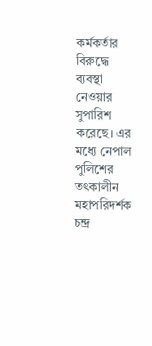কর্মকর্তার বিরুদ্ধে ব্যবস্থা নেওয়ার সুপারিশ করেছে। এর মধ্যে নেপাল পুলিশের তৎকালীন মহাপরিদর্শক চন্দ্র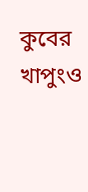কুবের খাপুংও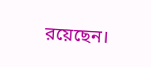রয়েছেন।